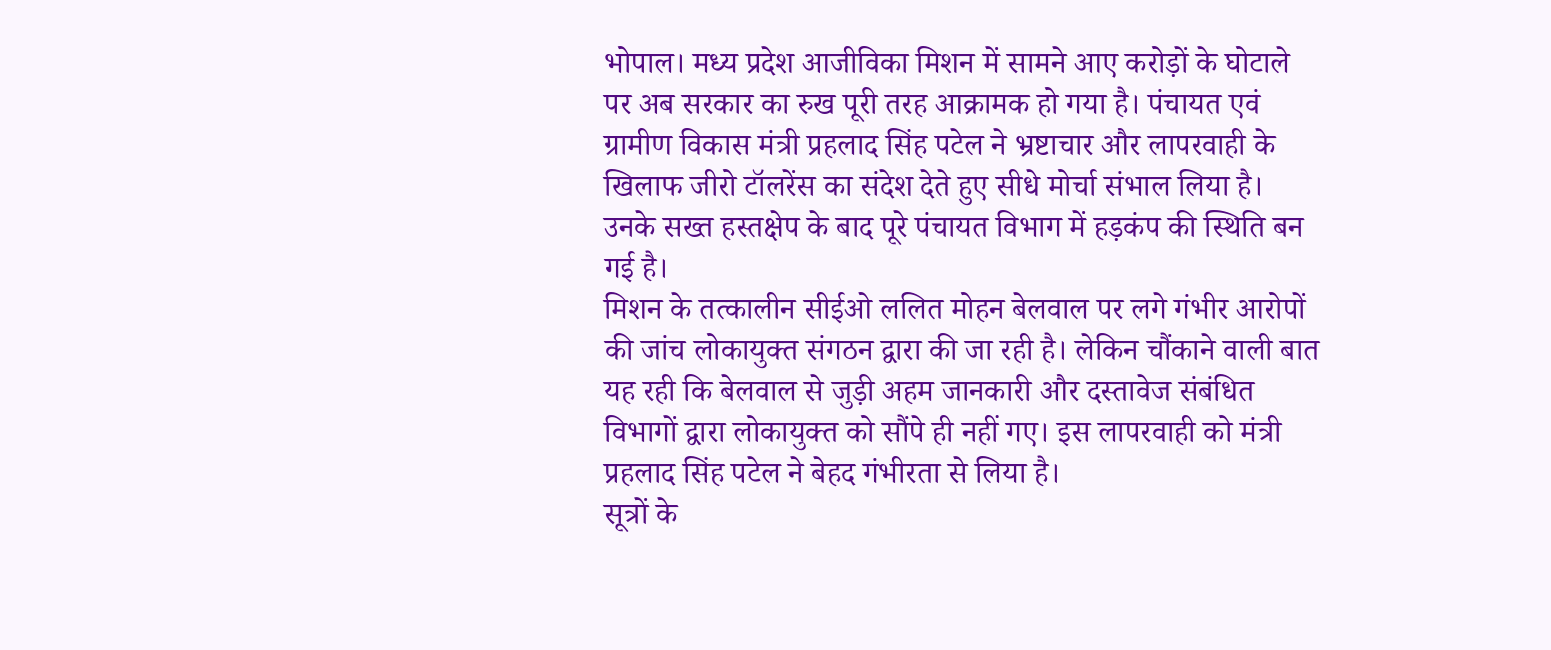भोपाल। मध्य प्रदेश आजीविका मिशन में सामने आए करोड़ों के घोटाले पर अब सरकार का रुख पूरी तरह आक्रामक हो गया है। पंचायत एवं ग्रामीण विकास मंत्री प्रहलाद सिंह पटेल ने भ्रष्टाचार और लापरवाही के खिलाफ जीरो टॉलरेंस का संदेश देते हुए सीधे मोर्चा संभाल लिया है। उनके सख्त हस्तक्षेप के बाद पूरे पंचायत विभाग में हड़कंप की स्थिति बन गई है।
मिशन के तत्कालीन सीईओ ललित मोहन बेलवाल पर लगे गंभीर आरोपों की जांच लोकायुक्त संगठन द्वारा की जा रही है। लेकिन चौंकाने वाली बात यह रही कि बेलवाल से जुड़ी अहम जानकारी और दस्तावेज संबंधित विभागों द्वारा लोकायुक्त को सौंपे ही नहीं गए। इस लापरवाही को मंत्री प्रहलाद सिंह पटेल ने बेहद गंभीरता से लिया है।
सूत्रों के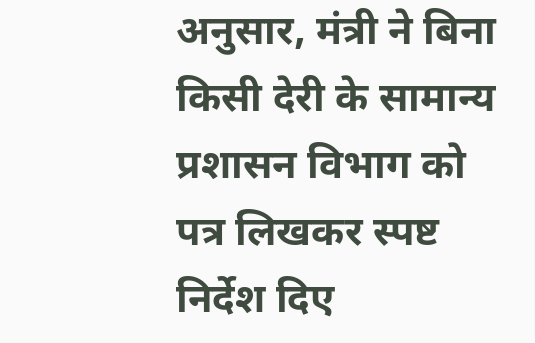अनुसार, मंत्री ने बिना किसी देरी के सामान्य प्रशासन विभाग को पत्र लिखकर स्पष्ट निर्देश दिए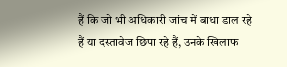हैं कि जो भी अधिकारी जांच में बाधा डाल रहे हैं या दस्तावेज छिपा रहे हैं, उनके खिलाफ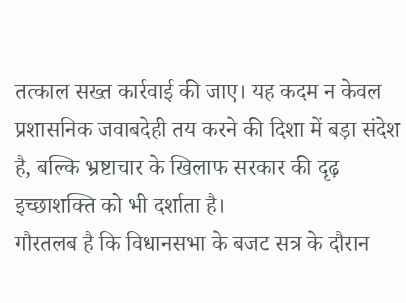तत्काल सख्त कार्रवाई की जाए। यह कदम न केवल प्रशासनिक जवाबदेही तय करने की दिशा में बड़ा संदेश है, बल्कि भ्रष्टाचार के खिलाफ सरकार की दृढ़ इच्छाशक्ति को भी दर्शाता है।
गौरतलब है कि विधानसभा के बजट सत्र के दौरान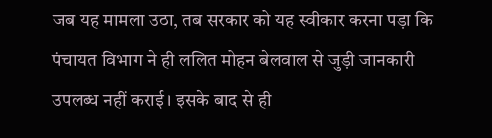जब यह मामला उठा, तब सरकार को यह स्वीकार करना पड़ा कि पंचायत विभाग ने ही ललित मोहन बेलवाल से जुड़ी जानकारी उपलब्ध नहीं कराई। इसके बाद से ही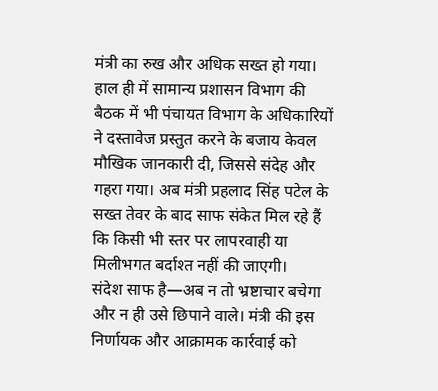मंत्री का रुख और अधिक सख्त हो गया।
हाल ही में सामान्य प्रशासन विभाग की बैठक में भी पंचायत विभाग के अधिकारियों ने दस्तावेज प्रस्तुत करने के बजाय केवल मौखिक जानकारी दी, जिससे संदेह और गहरा गया। अब मंत्री प्रहलाद सिंह पटेल के सख्त तेवर के बाद साफ संकेत मिल रहे हैं कि किसी भी स्तर पर लापरवाही या मिलीभगत बर्दाश्त नहीं की जाएगी।
संदेश साफ है—अब न तो भ्रष्टाचार बचेगा और न ही उसे छिपाने वाले। मंत्री की इस निर्णायक और आक्रामक कार्रवाई को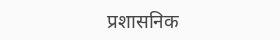प्रशासनिक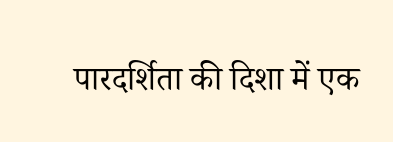पारदर्शिता की दिशा में एक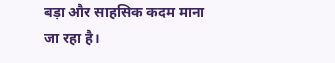बड़ा और साहसिक कदम माना जा रहा है।